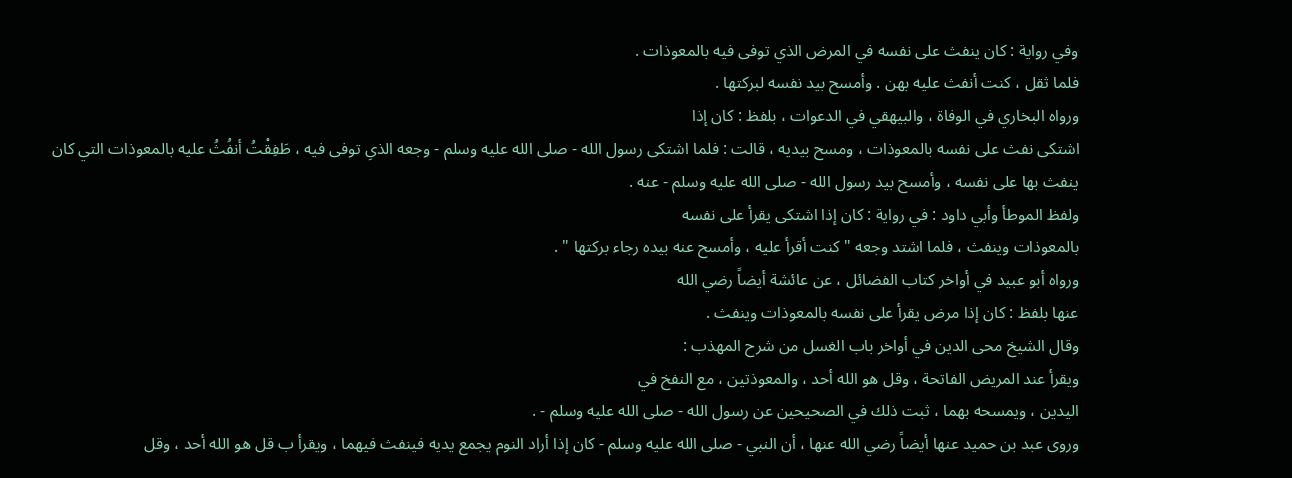وفي رواية : كان ينفث على نفسه في المرض الذي توفى فيه بالمعوذات .
فلما ثقل ، كنت أنفث عليه بهن . وأمسح بيد نفسه لبركتها .
ورواه البخاري في الوفاة ، والبيهقي في الدعوات ، بلفظ : كان إذا
اشتكى نفث على نفسه بالمعوذات ، ومسح بيديه ، قالت : فلما اشتكى رسول الله - صلى الله عليه وسلم - وجعه الذىِ توفى فيه ، طَفِقْتُ أنفُثُ عليه بالمعوذات التي كان ينفث بها على نفسه ، وأمسح بيد رسول الله - صلى الله عليه وسلم - عنه .
ولفظ الموطأ وأبي داود : في رواية : كان إذا اشتكى يقرأ على نفسه
بالمعوذات وينفث ، فلما اشتد وجعه " كنت أقرأ عليه ، وأمسح عنه بيده رجاء بركتها " .
ورواه أبو عبيد في أواخر كتاب الفضائل ، عن عائشة أيضاً رضي الله
عنها بلفظ : كان إذا مرض يقرأ على نفسه بالمعوذات وينفث .
وقال الشيخ محى الدين في أواخر باب الغسل من شرح المهذب :
ويقرأ عند المريض الفاتحة ، وقل هو الله أحد ، والمعوذتين ، مع النفخ في
اليدين ، ويمسحه بهما ، ثبت ذلك في الصحيحين عن رسول الله - صلى الله عليه وسلم - .
وروى عبد بن حميد عنها أيضاً رضي الله عنها ، أن النبي - صلى الله عليه وسلم - كان إذا أراد النوم يجمع يديه فينفث فيهما ، ويقرأ ب قل هو الله أحد ، وقل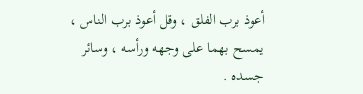أعوذ برب الفلق ، وقل أعوذ برب الناس ، يمسح بهما على وجهه ورأسه ، وسائر جسده .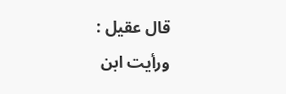قال عقيل : ورأيت ابن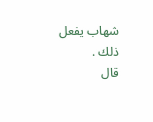شهاب يفعل ذلك .
قال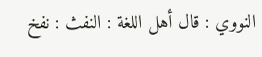النووي : قال أهل اللغة : النفث : نفخ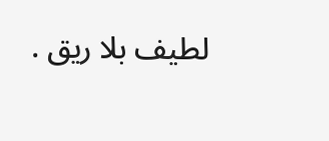لطيف بلا ريق .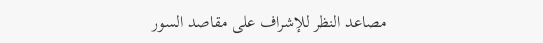مصاعد النظر للإشراف على مقاصد السور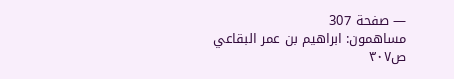— صفحة 307
مساهمون: ابراهيم بن عمر البقاعي
ص٣٠٧